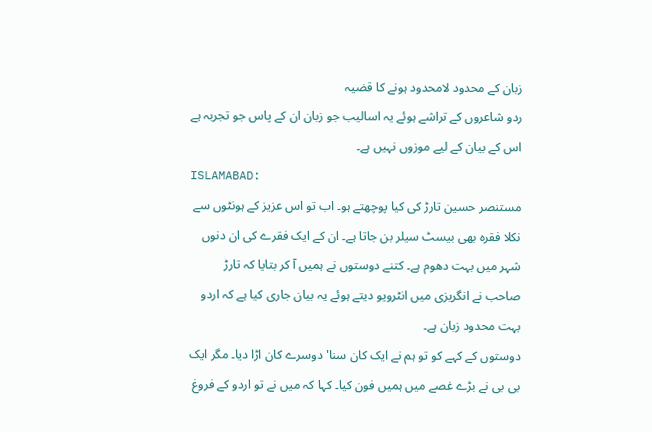زبان کے محدود لامحدود ہونے کا قضیہ
ردو شاعروں کے تراشے ہوئے یہ اسالیب جو زبان ان کے پاس جو تجربہ ہے اس کے بیان کے لیے موزوں نہیں ہے۔
ISLAMABAD:
مستنصر حسین تارڑ کی کیا پوچھتے ہو۔ اب تو اس عزیز کے ہونٹوں سے نکلا فقرہ بھی بیسٹ سیلر بن جاتا ہے۔ ان کے ایک فقرے کی ان دنوں شہر میں بہت دھوم ہے۔ کتنے دوستوں نے ہمیں آ کر بتایا کہ تارڑ صاحب نے انگریزی میں انٹرویو دیتے ہوئے یہ بیان جاری کیا ہے کہ اردو بہت محدود زبان ہے۔
دوستوں کے کہے کو تو ہم نے ایک کان سنا' دوسرے کان اڑا دیا۔ مگر ایک بی بی نے بڑے غصے میں ہمیں فون کیا۔ کہا کہ میں نے تو اردو کے فروغ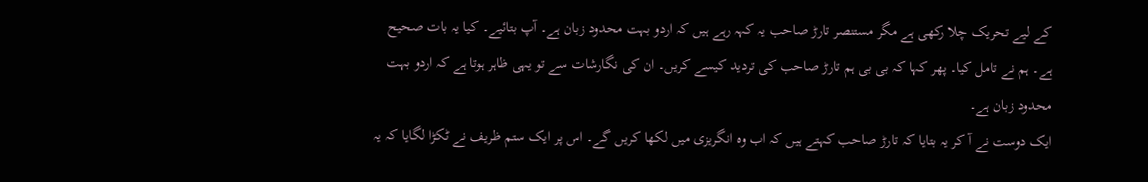کے لیے تحریک چلا رکھی ہے مگر مستنصر تارڑ صاحب یہ کہہ رہے ہیں کہ اردو بہت محدود زبان ہے۔ آپ بتائیے۔ کیا یہ بات صحیح ہے۔ ہم نے تامل کیا۔ پھر کہا کہ بی بی ہم تارڑ صاحب کی تردید کیسے کریں۔ ان کی نگارشات سے تو یہی ظاہر ہوتا ہے کہ اردو بہت محدود زبان ہے۔
ایک دوست نے آ کر یہ بتایا کہ تارڑ صاحب کہتے ہیں کہ اب وہ انگریزی میں لکھا کریں گے۔ اس پر ایک ستم ظریف نے ٹکڑا لگایا کہ یہ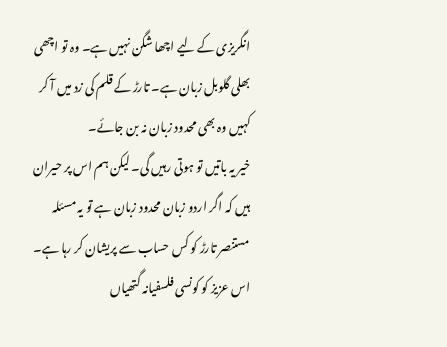انگریزی کے لیے اچھا شگن نہیں ہے۔ وہ تو اچھی بھلی گلوبل زبان ہے۔ تارڑ کے قلم کی زد میں آ کر کہیں وہ بھی محدود زبان نہ بن جائے۔
خیر یہ باتیں تو ہوتی رہیں گی۔ لیکن ہم اس پر حیران ہیں کہ اگر اردو زبان محدود زبان ہے تو یہ مسئلہ مستنصر تارڑ کو کس حساب سے پریشان کر رہا ہے۔ اس عزیز کو کونسی فلسفیانہ گتھیاں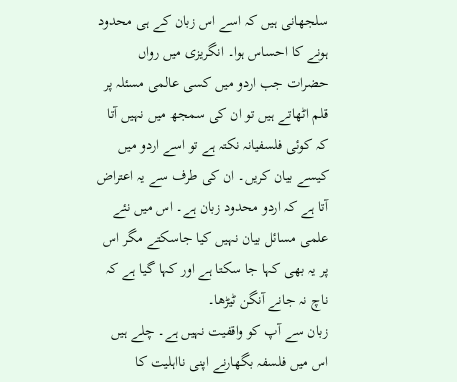سلجھانی ہیں کہ اسے اس زبان کے ہی محدود ہونے کا احساس ہوا۔ انگریزی میں رواں حضرات جب اردو میں کسی عالمی مسئلہ پر قلم اٹھاتے ہیں تو ان کی سمجھ میں نہیں آتا کہ کوئی فلسفیانہ نکتہ ہے تو اسے اردو میں کیسے بیان کریں۔ ان کی طرف سے یہ اعتراض آتا ہے کہ اردو محدود زبان ہے۔ اس میں نئے علمی مسائل بیان نہیں کیا جاسکتے مگر اس پر یہ بھی کہا جا سکتا ہے اور کہا گیا ہے کہ ناچ نہ جانے آنگن ٹیڑھا۔
زبان سے آپ کو واقفیت نہیں ہے۔ چلے ہیں اس میں فلسفہ بگھارنے اپنی نااہلیت کا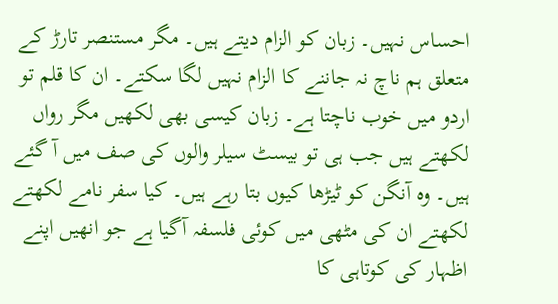احساس نہیں۔ زبان کو الزام دیتے ہیں۔ مگر مستنصر تارڑ کے متعلق ہم ناچ نہ جاننے کا الزام نہیں لگا سکتے۔ ان کا قلم تو اردو میں خوب ناچتا ہے۔ زبان کیسی بھی لکھیں مگر رواں لکھتے ہیں جب ہی تو بیسٹ سیلر والوں کی صف میں آ گئے ہیں۔ وہ آنگن کو ٹیڑھا کیوں بتا رہے ہیں۔ کیا سفر نامے لکھتے لکھتے ان کی مٹھی میں کوئی فلسفہ آگیا ہے جو انھیں اپنے اظہار کی کوتاہی کا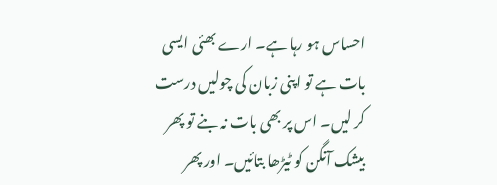احساس ہو رہا ہے۔ ارے بھئی ایسی بات ہے تو اپنی زبان کی چولیں درست کر لیں۔ اس پر بھی بات نہ بنے تو پھر بیشک آنگن کو ٹیڑھا بتائیں۔ اور پھر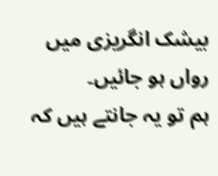بیشک انگریزی میں رواں ہو جائیں۔
ہم تو یہ جانتے ہیں کہ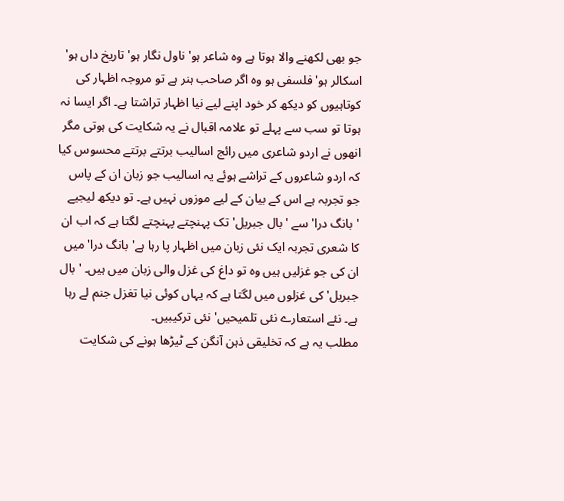جو بھی لکھنے والا ہوتا ہے وہ شاعر ہو' ناول نگار ہو' تاریخ داں ہو' اسکالر ہو' فلسفی ہو وہ اگر صاحب ہنر ہے تو مروجہ اظہار کی کوتاہیوں کو دیکھ کر خود اپنے لیے نیا اظہار تراشتا ہے۔ اگر ایسا نہ ہوتا تو سب سے پہلے تو علامہ اقبال نے یہ شکایت کی ہوتی مگر انھوں نے اردو شاعری میں رائج اسالیب برتتے برتتے محسوس کیا کہ اردو شاعروں کے تراشے ہوئے یہ اسالیب جو زبان ان کے پاس جو تجربہ ہے اس کے بیان کے لیے موزوں نہیں ہے۔ تو دیکھ لیجیے 'بانگ درا' سے 'بال جبریل' تک پہنچتے پہنچتے لگتا ہے کہ اب ان کا شعری تجربہ ایک نئی زبان میں اظہار پا رہا ہے' بانگ درا' میں ان کی جو غزلیں ہیں وہ تو داغ کی غزل والی زبان میں ہیں۔ 'بال جبریل' کی غزلوں میں لگتا ہے کہ یہاں کوئی نیا تغزل جنم لے رہا ہے۔ نئے استعارے نئی تلمیحیں' نئی ترکیبیں۔
مطلب یہ ہے کہ تخلیقی ذہن آنگن کے ٹیڑھا ہونے کی شکایت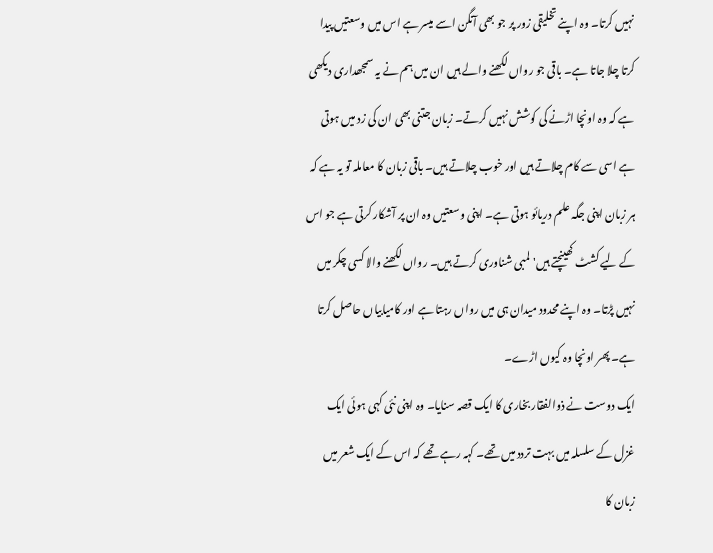نہیں کرتا۔ وہ اپنے تخلیقی زور پر جو بھی آنگن اسے میسر ہے اس میں وسعتیں پیدا کرتا چلا جاتا ہے۔ باقی جو رواں لکھنے والے ہیں ان میں ہم نے یہ سمجھداری دیکھی ہے کہ وہ اونچا اڑنے کی کوشش نہیں کرتے۔ زبان جتنی بھی ان کی زد میں ہوتی ہے اسی سے کام چلاتے ہیں اور خوب چلاتے ہیں۔ باقی زبان کا معاملہ تو یہ ہے کہ ہر زبان اپنی جگہ علم دریائو ہوتی ہے۔ اپنی وسعتیں وہ ان پر آشکار کرتی ہے جو اس کے لیے کشٹ کھینچتے ہیں' لمبی شناوری کرتے ہیں۔ رواں لکھنے والا کسی چکر میں نہیں پڑتا۔ وہ اپنے محدود میدان ہی میں رواں رہتا ہے اور کامیابیاں حاصل کرتا ہے۔ پھر اونچا وہ کیوں اڑے۔
ایک دوست نے ذوالفقار بخاری کا ایک قصہ سنایا۔ وہ اپنی نئی کہی ہوئی ایک غزل کے سلسلہ میں بہت تردد میں تھے۔ کہہ رہے تھے کہ اس کے ایک شعر میں زبان کا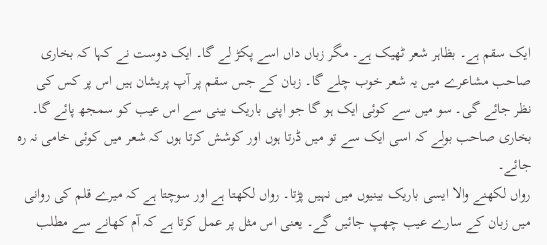ایک سقم ہے۔ بظاہر شعر ٹھیک ہے۔ مگر زباں داں اسے پکڑ لے گا۔ ایک دوست نے کہا کہ بخاری صاحب مشاعرے میں یہ شعر خوب چلے گا۔ زبان کے جس سقم پر آپ پریشان ہیں اس پر کس کی نظر جائے گی۔ سو میں سے کوئی ایک ہو گا جو اپنی باریک بینی سے اس عیب کو سمجھ پائے گا۔ بخاری صاحب بولے کہ اسی ایک سے تو میں ڈرتا ہوں اور کوشش کرتا ہوں کہ شعر میں کوئی خامی نہ رہ جائے۔
رواں لکھنے والا ایسی باریک بینیوں میں نہیں پڑتا۔ رواں لکھتا ہے اور سوچتا ہے کہ میرے قلم کی روانی میں زبان کے سارے عیب چھپ جائیں گے۔ یعنی اس مثل پر عمل کرتا ہے کہ آم کھانے سے مطلب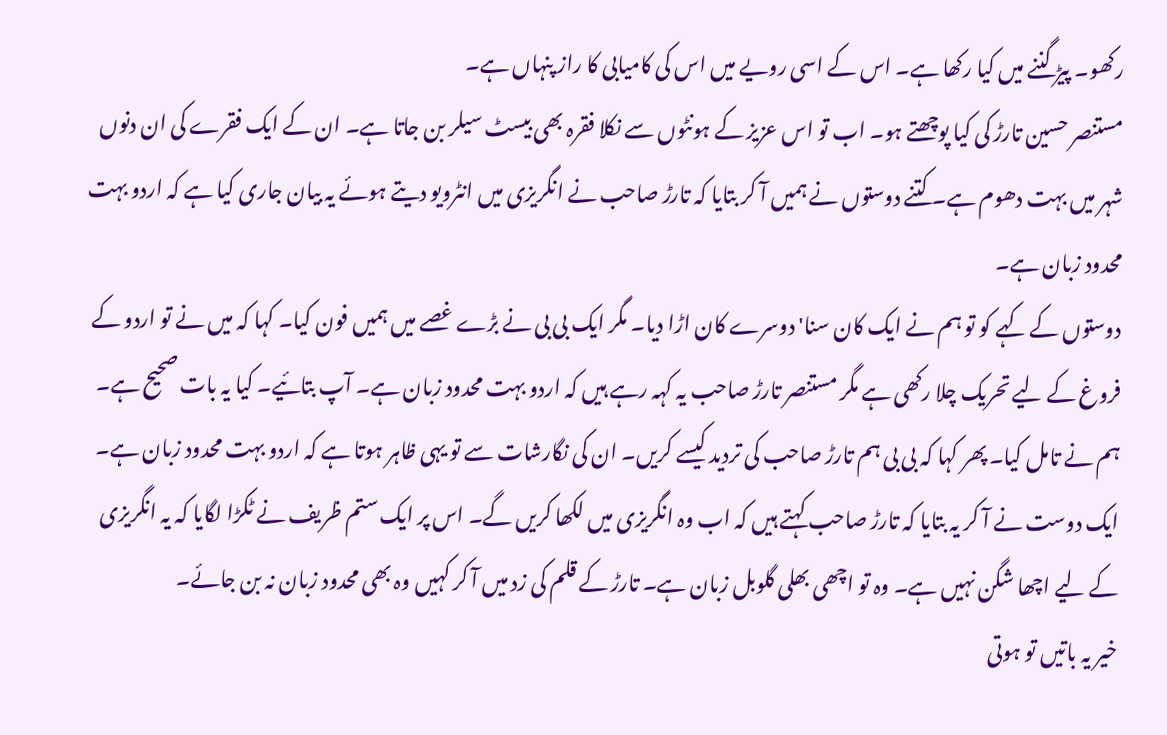رکھو۔ پیڑ گننے میں کیا رکھا ہے۔ اس کے اسی رویے میں اس کی کامیابی کا راز پنہاں ہے۔
مستنصر حسین تارڑ کی کیا پوچھتے ہو۔ اب تو اس عزیز کے ہونٹوں سے نکلا فقرہ بھی بیسٹ سیلر بن جاتا ہے۔ ان کے ایک فقرے کی ان دنوں شہر میں بہت دھوم ہے۔ کتنے دوستوں نے ہمیں آ کر بتایا کہ تارڑ صاحب نے انگریزی میں انٹرویو دیتے ہوئے یہ بیان جاری کیا ہے کہ اردو بہت محدود زبان ہے۔
دوستوں کے کہے کو تو ہم نے ایک کان سنا' دوسرے کان اڑا دیا۔ مگر ایک بی بی نے بڑے غصے میں ہمیں فون کیا۔ کہا کہ میں نے تو اردو کے فروغ کے لیے تحریک چلا رکھی ہے مگر مستنصر تارڑ صاحب یہ کہہ رہے ہیں کہ اردو بہت محدود زبان ہے۔ آپ بتائیے۔ کیا یہ بات صحیح ہے۔ ہم نے تامل کیا۔ پھر کہا کہ بی بی ہم تارڑ صاحب کی تردید کیسے کریں۔ ان کی نگارشات سے تو یہی ظاہر ہوتا ہے کہ اردو بہت محدود زبان ہے۔
ایک دوست نے آ کر یہ بتایا کہ تارڑ صاحب کہتے ہیں کہ اب وہ انگریزی میں لکھا کریں گے۔ اس پر ایک ستم ظریف نے ٹکڑا لگایا کہ یہ انگریزی کے لیے اچھا شگن نہیں ہے۔ وہ تو اچھی بھلی گلوبل زبان ہے۔ تارڑ کے قلم کی زد میں آ کر کہیں وہ بھی محدود زبان نہ بن جائے۔
خیر یہ باتیں تو ہوتی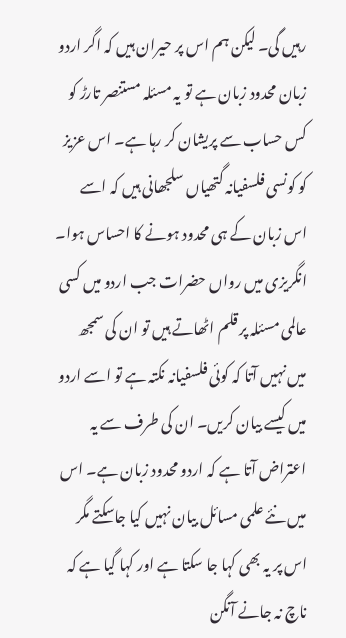رہیں گی۔ لیکن ہم اس پر حیران ہیں کہ اگر اردو زبان محدود زبان ہے تو یہ مسئلہ مستنصر تارڑ کو کس حساب سے پریشان کر رہا ہے۔ اس عزیز کو کونسی فلسفیانہ گتھیاں سلجھانی ہیں کہ اسے اس زبان کے ہی محدود ہونے کا احساس ہوا۔ انگریزی میں رواں حضرات جب اردو میں کسی عالمی مسئلہ پر قلم اٹھاتے ہیں تو ان کی سمجھ میں نہیں آتا کہ کوئی فلسفیانہ نکتہ ہے تو اسے اردو میں کیسے بیان کریں۔ ان کی طرف سے یہ اعتراض آتا ہے کہ اردو محدود زبان ہے۔ اس میں نئے علمی مسائل بیان نہیں کیا جاسکتے مگر اس پر یہ بھی کہا جا سکتا ہے اور کہا گیا ہے کہ ناچ نہ جانے آنگن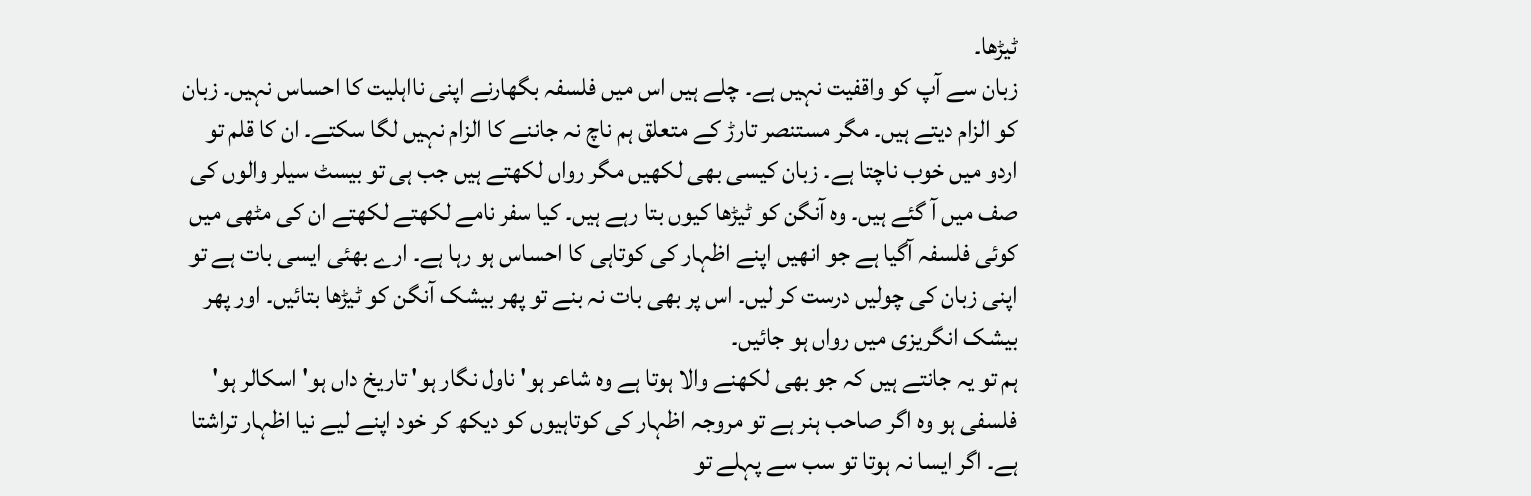ٹیڑھا۔
زبان سے آپ کو واقفیت نہیں ہے۔ چلے ہیں اس میں فلسفہ بگھارنے اپنی نااہلیت کا احساس نہیں۔ زبان کو الزام دیتے ہیں۔ مگر مستنصر تارڑ کے متعلق ہم ناچ نہ جاننے کا الزام نہیں لگا سکتے۔ ان کا قلم تو اردو میں خوب ناچتا ہے۔ زبان کیسی بھی لکھیں مگر رواں لکھتے ہیں جب ہی تو بیسٹ سیلر والوں کی صف میں آ گئے ہیں۔ وہ آنگن کو ٹیڑھا کیوں بتا رہے ہیں۔ کیا سفر نامے لکھتے لکھتے ان کی مٹھی میں کوئی فلسفہ آگیا ہے جو انھیں اپنے اظہار کی کوتاہی کا احساس ہو رہا ہے۔ ارے بھئی ایسی بات ہے تو اپنی زبان کی چولیں درست کر لیں۔ اس پر بھی بات نہ بنے تو پھر بیشک آنگن کو ٹیڑھا بتائیں۔ اور پھر بیشک انگریزی میں رواں ہو جائیں۔
ہم تو یہ جانتے ہیں کہ جو بھی لکھنے والا ہوتا ہے وہ شاعر ہو' ناول نگار ہو' تاریخ داں ہو' اسکالر ہو' فلسفی ہو وہ اگر صاحب ہنر ہے تو مروجہ اظہار کی کوتاہیوں کو دیکھ کر خود اپنے لیے نیا اظہار تراشتا ہے۔ اگر ایسا نہ ہوتا تو سب سے پہلے تو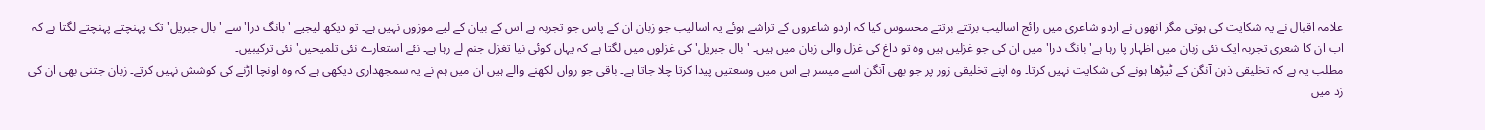علامہ اقبال نے یہ شکایت کی ہوتی مگر انھوں نے اردو شاعری میں رائج اسالیب برتتے برتتے محسوس کیا کہ اردو شاعروں کے تراشے ہوئے یہ اسالیب جو زبان ان کے پاس جو تجربہ ہے اس کے بیان کے لیے موزوں نہیں ہے۔ تو دیکھ لیجیے 'بانگ درا' سے 'بال جبریل' تک پہنچتے پہنچتے لگتا ہے کہ اب ان کا شعری تجربہ ایک نئی زبان میں اظہار پا رہا ہے' بانگ درا' میں ان کی جو غزلیں ہیں وہ تو داغ کی غزل والی زبان میں ہیں۔ 'بال جبریل' کی غزلوں میں لگتا ہے کہ یہاں کوئی نیا تغزل جنم لے رہا ہے۔ نئے استعارے نئی تلمیحیں' نئی ترکیبیں۔
مطلب یہ ہے کہ تخلیقی ذہن آنگن کے ٹیڑھا ہونے کی شکایت نہیں کرتا۔ وہ اپنے تخلیقی زور پر جو بھی آنگن اسے میسر ہے اس میں وسعتیں پیدا کرتا چلا جاتا ہے۔ باقی جو رواں لکھنے والے ہیں ان میں ہم نے یہ سمجھداری دیکھی ہے کہ وہ اونچا اڑنے کی کوشش نہیں کرتے۔ زبان جتنی بھی ان کی زد میں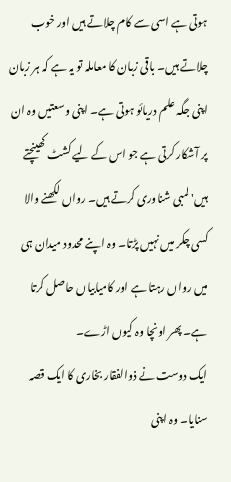ہوتی ہے اسی سے کام چلاتے ہیں اور خوب چلاتے ہیں۔ باقی زبان کا معاملہ تو یہ ہے کہ ہر زبان اپنی جگہ علم دریائو ہوتی ہے۔ اپنی وسعتیں وہ ان پر آشکار کرتی ہے جو اس کے لیے کشٹ کھینچتے ہیں' لمبی شناوری کرتے ہیں۔ رواں لکھنے والا کسی چکر میں نہیں پڑتا۔ وہ اپنے محدود میدان ہی میں رواں رہتا ہے اور کامیابیاں حاصل کرتا ہے۔ پھر اونچا وہ کیوں اڑے۔
ایک دوست نے ذوالفقار بخاری کا ایک قصہ سنایا۔ وہ اپنی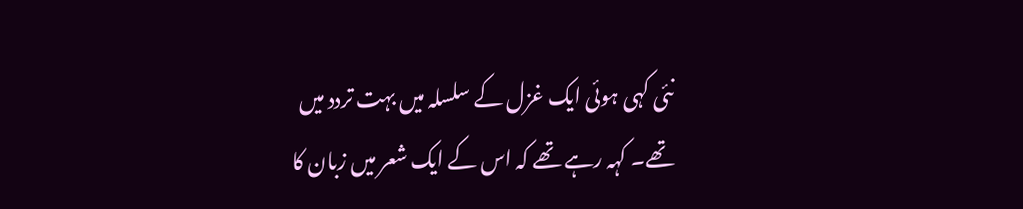نئی کہی ہوئی ایک غزل کے سلسلہ میں بہت تردد میں تھے۔ کہہ رہے تھے کہ اس کے ایک شعر میں زبان کا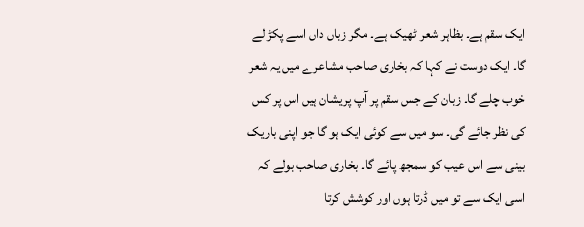ایک سقم ہے۔ بظاہر شعر ٹھیک ہے۔ مگر زباں داں اسے پکڑ لے گا۔ ایک دوست نے کہا کہ بخاری صاحب مشاعرے میں یہ شعر خوب چلے گا۔ زبان کے جس سقم پر آپ پریشان ہیں اس پر کس کی نظر جائے گی۔ سو میں سے کوئی ایک ہو گا جو اپنی باریک بینی سے اس عیب کو سمجھ پائے گا۔ بخاری صاحب بولے کہ اسی ایک سے تو میں ڈرتا ہوں اور کوشش کرتا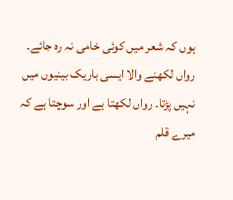ہوں کہ شعر میں کوئی خامی نہ رہ جائے۔
رواں لکھنے والا ایسی باریک بینیوں میں نہیں پڑتا۔ رواں لکھتا ہے اور سوچتا ہے کہ میرے قلم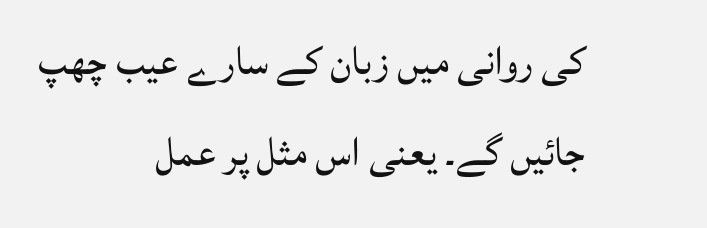کی روانی میں زبان کے سارے عیب چھپ جائیں گے۔ یعنی اس مثل پر عمل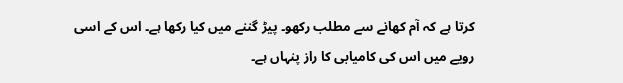کرتا ہے کہ آم کھانے سے مطلب رکھو۔ پیڑ گننے میں کیا رکھا ہے۔ اس کے اسی رویے میں اس کی کامیابی کا راز پنہاں ہے۔